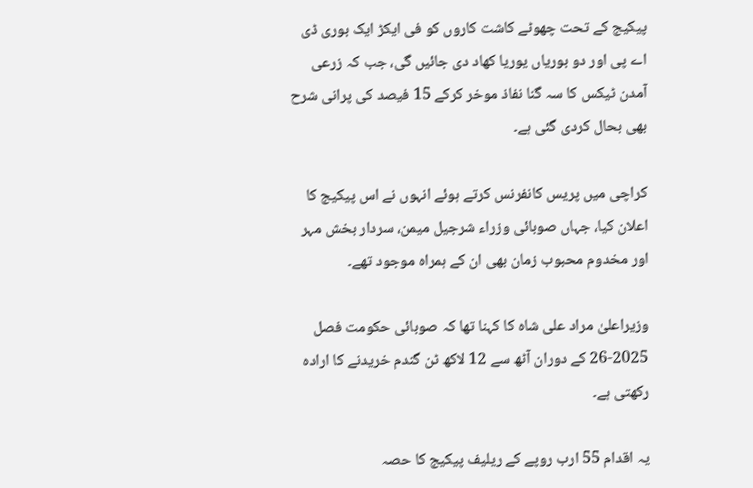پیکیج کے تحت چھوٹے کاشت کاروں کو فی ایکڑ ایک بوری ڈی اے پی اور دو بوریاں یوریا کھاد دی جائیں گی، جب کہ زرعی آمدن ٹیکس کا سہ گنا نفاذ موخر کرکے 15 فیصد کی پرانی شرح بھی بحال کردی گئی ہے۔

کراچی میں پریس کانفرنس کرتے ہوئے انہوں نے اس پیکیج کا اعلان کیا، جہاں صوبائی وزراء شرجیل میمن، سردار بخش مہر اور مخدوم محبوب زمان بھی ان کے ہمراہ موجود تھے۔

وزیراعلیٰ مراد علی شاہ کا کہنا تھا کہ صوبائی حکومت فصل 2025-26 کے دوران آٹھ سے 12 لاکھ ٹن گندم خریدنے کا ارادہ رکھتی ہے۔

یہ اقدام 55 ارب روپے کے ریلیف پیکیج کا حصہ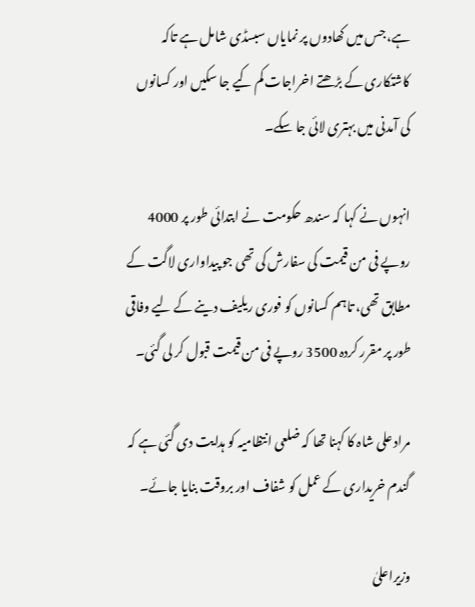ہے، جس میں کھادوں پر نمایاں سبسڈی شامل ہے تاکہ کاشتکاری کے بڑھتے اخراجات کم کیے جا سکیں اور کسانوں کی آمدنی میں بہتری لائی جا سکے۔

انہوں نے کہا کہ سندھ حکومت نے ابتدائی طور پر 4000 روپے فی من قیمت کی سفارش کی تھی جو پیداواری لاگت کے مطابق تھی، تاہم کسانوں کو فوری ریلیف دینے کے لیے وفاقی طور پر مقرر کردہ 3500 روپے فی من قیمت قبول کر لی گئی۔

مراد علی شاہ کا کہنا تھا کہ ضلعی انتظامیہ کو ہدایت دی گئی ہے کہ گندم خریداری کے عمل کو شفاف اور بروقت بنایا جائے۔

وزیراعلیٰ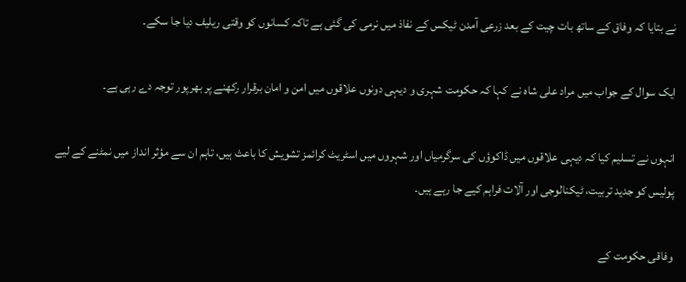نے بتایا کہ وفاق کے ساتھ بات چیت کے بعد زرعی آمدن ٹیکس کے نفاذ میں نرمی کی گئی ہے تاکہ کسانوں کو وقتی ریلیف دیا جا سکے۔

ایک سوال کے جواب میں مراد علی شاہ نے کہا کہ حکومت شہری و دیہی دونوں علاقوں میں امن و امان برقرار رکھنے پر بھرپور توجہ دے رہی ہے۔

انہوں نے تسلیم کیا کہ دیہی علاقوں میں ڈاکوؤں کی سرگرمیاں اور شہروں میں اسٹریٹ کرائمز تشویش کا باعث ہیں، تاہم ان سے مؤثر انداز میں نمٹنے کے لیے پولیس کو جدید تربیت، ٹیکنالوجی اور آلات فراہم کیے جا رہے ہیں۔

وفاقی حکومت کے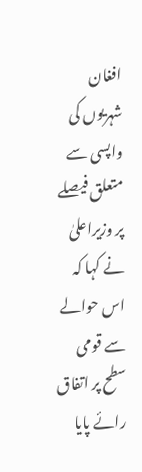افغان شہریوں کی واپسی سے متعلق فیصلے پر وزیراعلیٰ نے کہا کہ اس حوالے سے قومی سطح پر اتفاق رائے پایا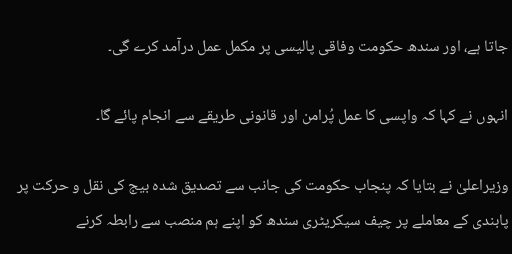جاتا ہے، اور سندھ حکومت وفاقی پالیسی پر مکمل عمل درآمد کرے گی۔

انہوں نے کہا کہ واپسی کا عمل پُرامن اور قانونی طریقے سے انجام پائے گا۔

وزیراعلیٰ نے بتایا کہ پنجاب حکومت کی جانب سے تصدیق شدہ بیج کی نقل و حرکت پر پابندی کے معاملے پر چیف سیکریٹری سندھ کو اپنے ہم منصب سے رابطہ کرنے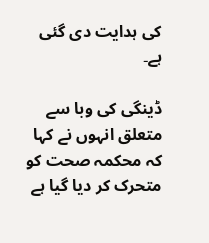کی ہدایت دی گئی ہے۔

ڈینگی کی وبا سے متعلق انہوں نے کہا کہ محکمہ صحت کو متحرک کر دیا گیا ہے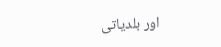اور بلدیاتی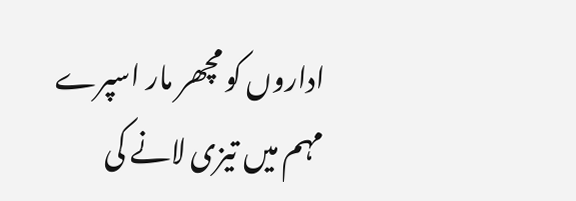اداروں کو مچھر مار اسپرے مہم میں تیزی لانے کی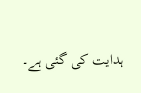ہدایت کی گئی ہے۔